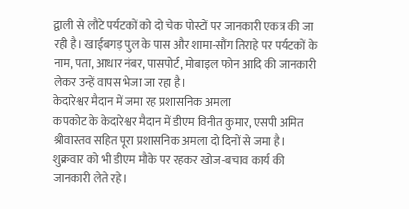द्वाली से लौटे पर्यटकों को दो चेक पोस्टों पर जानकारी एकत्र की जा रही है। खाईबगड़ पुल के पास और शामा-सौंग तिराहे पर पर्यटकों के नाम, पता, आधार नंबर, पासपोर्ट, मोबाइल फोन आदि की जानकारी लेकर उन्हें वापस भेजा जा रहा है।
केदारेश्वर मैदान में जमा रह प्रशासनिक अमला
कपकोट के केदारेश्वर मैदान में डीएम विनीत कुमार, एसपी अमित श्रीवास्तव सहित पूरा प्रशासनिक अमला दो दिनों से जमा है। शुक्रवार को भी डीएम मौके पर रहकर खोज-बचाव कार्य की जानकारी लेते रहे।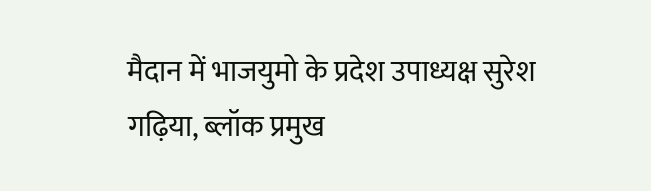मैदान में भाजयुमो के प्रदेश उपाध्यक्ष सुरेश गढ़िया, ब्लॉक प्रमुख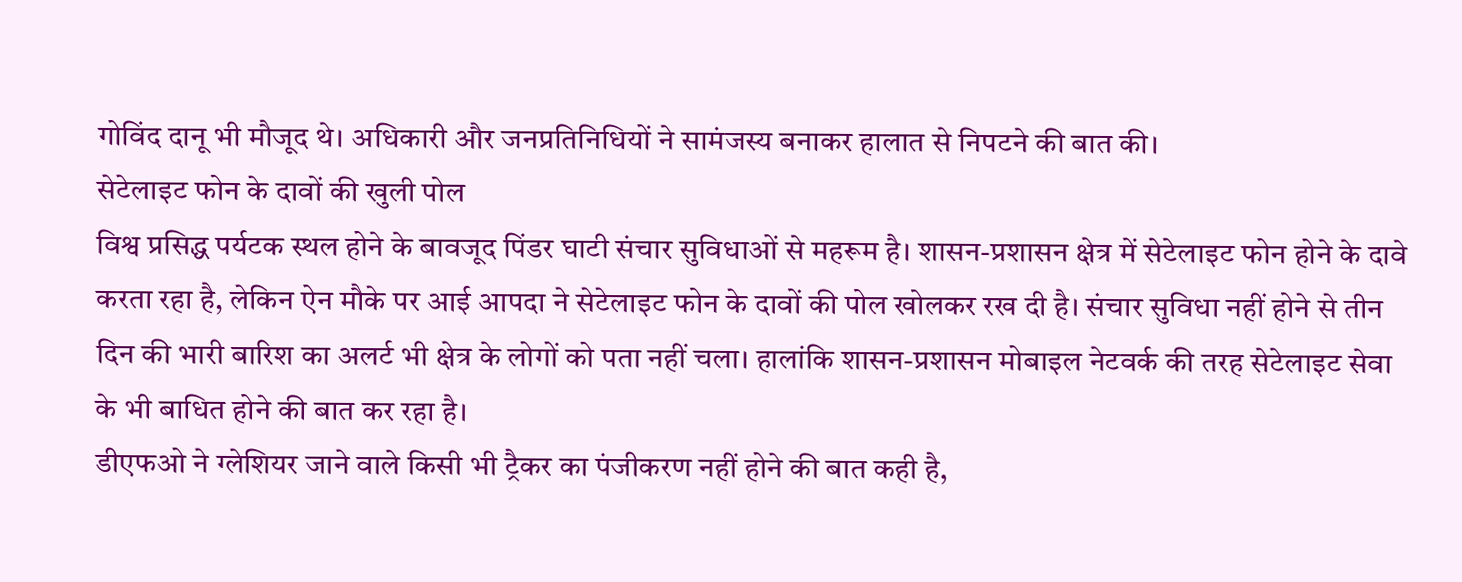गोविंद दानू भी मौजूद थे। अधिकारी और जनप्रतिनिधियों ने सामंजस्य बनाकर हालात से निपटने की बात की।
सेटेलाइट फोन के दावों की खुली पोल
विश्व प्रसिद्ध पर्यटक स्थल होने के बावजूद पिंडर घाटी संचार सुविधाओं से महरूम है। शासन-प्रशासन क्षेत्र में सेटेलाइट फोन होने के दावे करता रहा है, लेकिन ऐन मौके पर आई आपदा ने सेटेलाइट फोन के दावों की पोल खोलकर रख दी है। संचार सुविधा नहीं होने से तीन दिन की भारी बारिश का अलर्ट भी क्षेत्र के लोगों को पता नहीं चला। हालांकि शासन-प्रशासन मोबाइल नेटवर्क की तरह सेटेलाइट सेवा के भी बाधित होने की बात कर रहा है।
डीएफओ ने ग्लेशियर जाने वाले किसी भी ट्रैकर का पंजीकरण नहीं होने की बात कही है,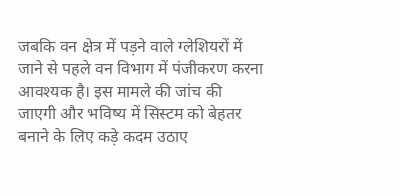जबकि वन क्षेत्र में पड़ने वाले ग्लेशियरों में जाने से पहले वन विभाग में पंजीकरण करना आवश्यक है। इस मामले की जांच की जाएगी और भविष्य में सिस्टम को बेहतर बनाने के लिए कड़े कदम उठाए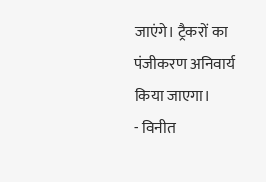जाएंगे। ट्रैकरों का पंजीकरण अनिवार्य किया जाएगा।
- विनीत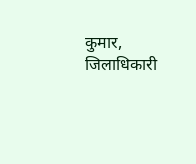कुमार, जिलाधिकारी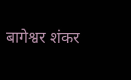बागेश्वर शंकर